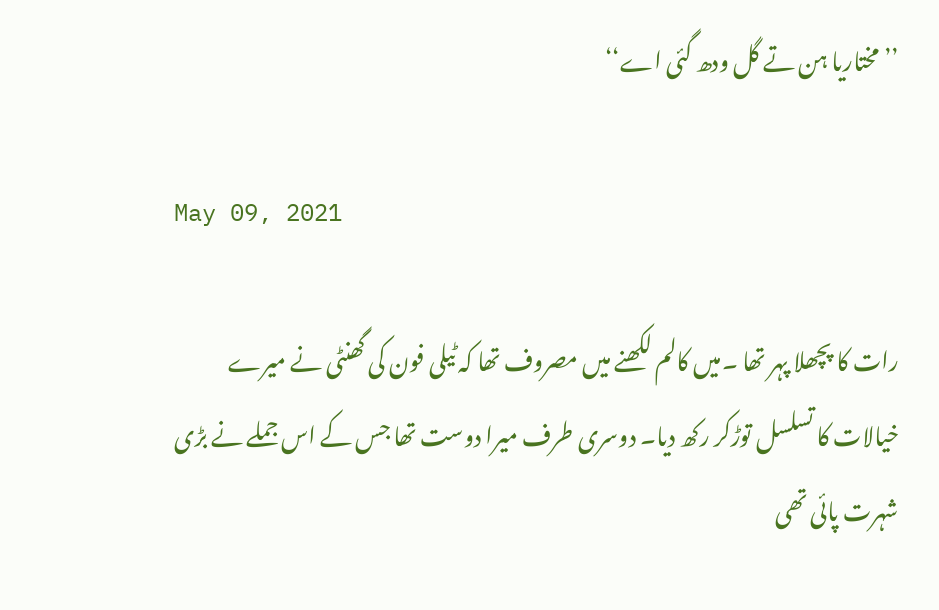’’مختاریا ہن تے گل ودھ گئی اے‘‘

May 09, 2021

رات کا پچھلا پہر تھا ۔میں کالم لکھنے میں مصروف تھا کہ ٹیلی فون کی گھنٹی نے میرے خیالات کا تسلسل توڑکر رکھ دیا۔ دوسری طرف میرا دوست تھا جس کے اس جملے نے بڑی شہرت پائی تھی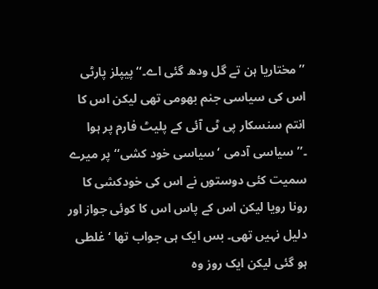’’مختاریا ہن تے گل ودھ گئی اے۔‘‘ پیپلز پارٹی اس کی سیاسی جنم بھومی تھی لیکن اس کا انتم سنسکار پی ٹی آئی کے پلیٹ فارم پر ہوا ۔’’سیاسی آدمی ‘ سیاسی خود کشی‘‘ پر میرے سمیت کئی دوستوں نے اس کی خودکشی کا رونا رویا لیکن اس کے پاس اس کا کوئی جواز اور دلیل نہیں تھی۔ بس ایک ہی جواب تھا ‘غلطی ہو گئی لیکن ایک روز وہ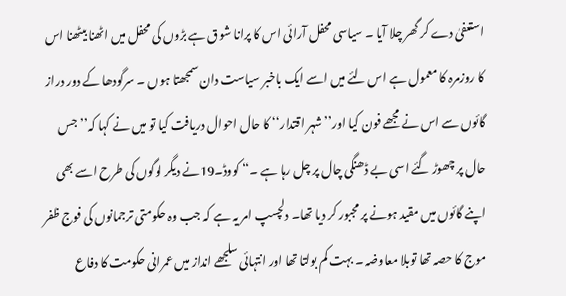استعفیٰ دے کر گھر چلا آیا ۔ سیاسی محفل آرائی اس کا پرانا شوق ہے بڑوں کی محفل میں اٹھنا بیٹھنا اس کا روزمرہ کا معمول ہے اس لئے میں اسے ایک باخبر سیاست دان سمجھتا ہوں ۔ سرگودھا کے دور دراز گائوں سے اس نے مجھے فون کیا اور’’ شہر اقتدار‘‘ کا حال احوال دریافت کیا تو میں نے کہا کہ’’ جس حال پر چھوڑ گئے اسی بے ڈھنگی چال پر چل رہا ہے ۔‘‘ کووڈ۔19نے دیگر لوگوں کی طرح اسے بھی اپنے گائوں میں مقید ہونے پر مجبور کر دیا تھا۔ دلچسپ امر یہ ہے کہ جب وہ حکومتی ترجمانوں کی فوج ظفر موج کا حصہ تھا توبلا معاوضہ ۔ بہت کم بولتا تھا اور انتہائی سلجھے انداز میں عمرانی حکومت کا دفاع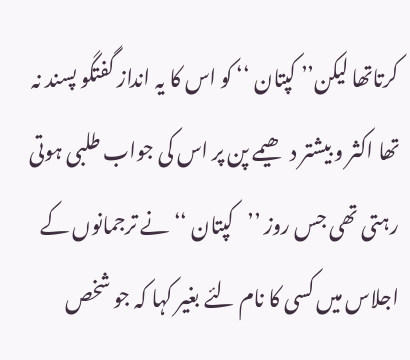کرتاتھا لیکن’’ کپتان ‘‘ کو اس کا یہ انداز گفتگو پسند نہ تھا اکثر و بیشتر دھیمے پن پر اس کی جواب طلبی ہوتی رہتی تھی جس روز ’’کپتان ‘‘ نے ترجمانوں کے اجلاس میں کسی کا نام لئے بغیر کہا کہ جو شخص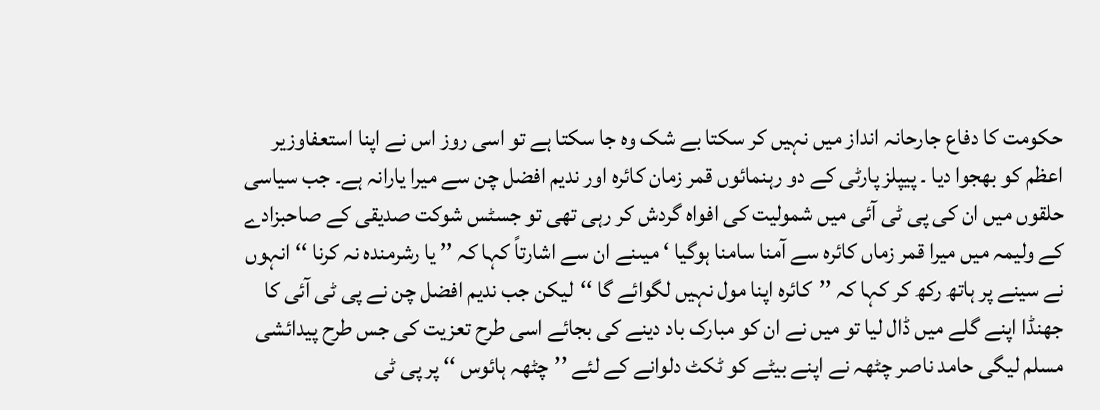حکومت کا دفاع جارحانہ انداز میں نہیں کر سکتا بے شک وہ جا سکتا ہے تو اسی روز اس نے اپنا استعفاوزیر اعظم کو بھجوا دیا ۔ پیپلز پارٹی کے دو رہنمائوں قمر زمان کائرہ اور ندیم افضل چن سے میرا یارانہ ہے۔ جب سیاسی حلقوں میں ان کی پی ٹی آئی میں شمولیت کی افواہ گردش کر رہی تھی تو جسٹس شوکت صدیقی کے صاحبزادے کے ولیمہ میں میرا قمر زماں کائرہ سے آمنا سامنا ہوگیا ‘ میںنے ان سے اشارتاً کہا کہ ’’ یا رشرمندہ نہ کرنا ‘‘ انہوں نے سینے پر ہاتھ رکھ کر کہا کہ ’’کائرہ اپنا مول نہیں لگوائے گا ‘‘لیکن جب ندیم افضل چن نے پی ٹی آئی کا جھنڈا اپنے گلے میں ڈال لیا تو میں نے ان کو مبارک باد دینے کی بجائے اسی طرح تعزیت کی جس طرح پیدائشی مسلم لیگی حامد ناصر چٹھہ نے اپنے بیٹے کو ٹکٹ دلوانے کے لئے ’’چٹھہ ہائوس ‘‘ پر پی ٹی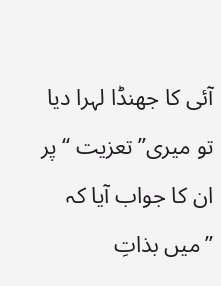آئی کا جھنڈا لہرا دیا تو میری’’تعزیت ‘‘پر ان کا جواب آیا کہ ’’میں بذاتِ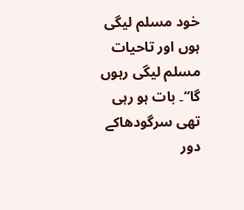خود مسلم لیگی ہوں اور تاحیات مسلم لیگی رہوں گا‘‘۔ بات ہو رہی تھی سرگودھاکے دور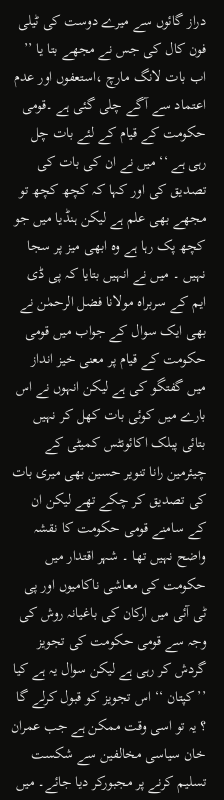دراز گائوں سے میرے دوست کی ٹیلی فون کال کی جس نے مجھے بتا یا ’’ اب بات لانگ مارچ ،استعفوں اور عدم اعتماد سے آگے چلی گئی ہے ۔قومی حکومت کے قیام کے لئے بات چل رہی ہے ‘‘ میں نے ان کی بات کی تصدیق کی اور کہا کہ کچھ کچھ تو مجھے بھی علم ہے لیکن ہنڈیا میں جو کچھ پک رہا ہے وہ ابھی میز پر سجا نہیں ۔ میں نے انہیں بتایا کہ پی ڈی ایم کے سربراہ مولانا فضل الرحمٰن نے بھی ایک سوال کے جواب میں قومی حکومت کے قیام پر معنی خیز انداز میں گفتگو کی ہے لیکن انہوں نے اس بارے میں کوئی بات کھل کر نہیں بتائی پبلک اکائونٹس کمیٹی کے چیئرمین رانا تنویر حسین بھی میری بات کی تصدیق کر چکے تھے لیکن ان کے سامنے قومی حکومت کا نقشہ واضح نہیں تھا ۔ شہر اقتدار میں حکومت کی معاشی ناکامیوں اور پی ٹی آئی میں ارکان کی باغیانہ روش کی وجہ سے قومی حکومت کی تجویز گردش کر رہی ہے لیکن سوال یہ ہے کیا ’’کپتان ‘‘ اس تجویز کو قبول کرلے گا ؟ یہ تو اسی وقت ممکن ہے جب عمران خان سیاسی مخالفین سے شکست تسلیم کرنے پر مجبورکر دیا جائے۔ میں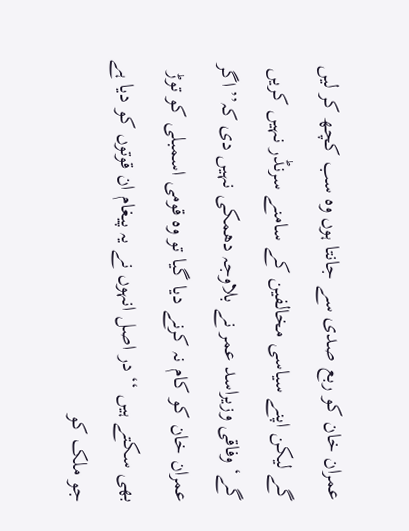عمران خان کو ربع صدی سے جانتا ہوں وہ سب کچھ کر لیں گے لیکن اپنے سیاسی مخالفین کے سامنے سرنڈر نہیں کریں گے‘ وفاقی وزیراسد عمر نے بلاوجہ دھمکی نہیں دی کہ’’اگر عمران خان کو کام نہ کرنے دیا گیا تو وہ قومی اسمبلی کو توڑ بھی سکتے ہیں ‘‘ در اصل انہوں نے یہ پیغام ان قوتوں کو دیا ہے جو ملک کو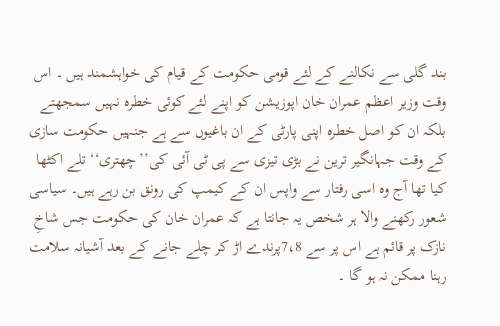بند گلی سے نکالنے کے لئے قومی حکومت کے قیام کی خواہشمند ہیں ۔ اس وقت وزیر اعظم عمران خان اپوزیشن کو اپنے لئے کوئی خطرہ نہیں سمجھتے بلکہ ان کو اصل خطرہ اپنی پارٹی کے ان باغیوں سے ہے جنہیں حکومت سازی کے وقت جہانگیر ترین نے بڑی تیزی سے پی ٹی آئی کی’’چھتری‘‘ تلے اکٹھا کیا تھا آج وہ اسی رفتار سے واپس ان کے کیمپ کی رونق بن رہے ہیں۔ سیاسی شعور رکھنے والا ہر شخص یہ جانتا ہے کہ عمران خان کی حکومت جس شاخِ نازک پر قائم ہے اس پر سے 7،8پرندے اڑ کر چلے جانے کے بعد آشیانہ سلامت رہنا ممکن نہ ہو گا ۔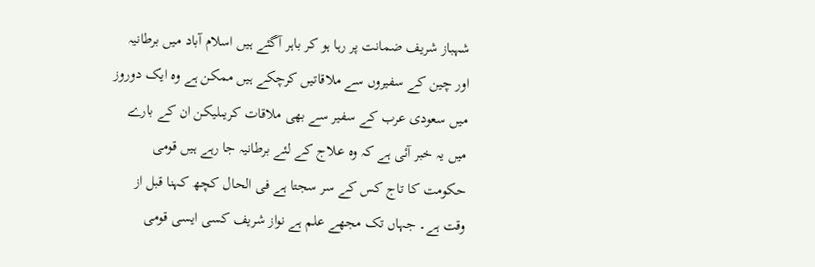شہباز شریف ضمانت پر رہا ہو کر باہر آگئے ہیں اسلام آباد میں برطانیہ اور چین کے سفیروں سے ملاقاتیں کرچکے ہیں ممکن ہے وہ ایک دوروز میں سعودی عرب کے سفیر سے بھی ملاقات کریںلیکن ان کے بارے میں یہ خبر آئی ہے کہ وہ علاج کے لئے برطانیہ جا رہے ہیں قومی حکومت کا تاج کس کے سر سجتا ہے فی الحال کچھ کہنا قبل از وقت ہے۔ جہاں تک مجھے علم ہے نواز شریف کسی ایسی قومی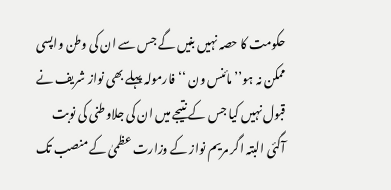حکومت کا حصہ نہیں بنیں گے جس سے ان کی وطن واپسی ممکن نہ ہو’’ مائنس ون ‘‘فارمولہ پہلے بھی نواز شریف نے قبول نہیں کیا جس کے نتیجے میں ان کی جلاوطنی کی نوبت آگئی البتہ اگر مریم نواز کے وزارت عظمیٰ کے منصب تک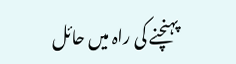پہنچنے کی راہ میں حائل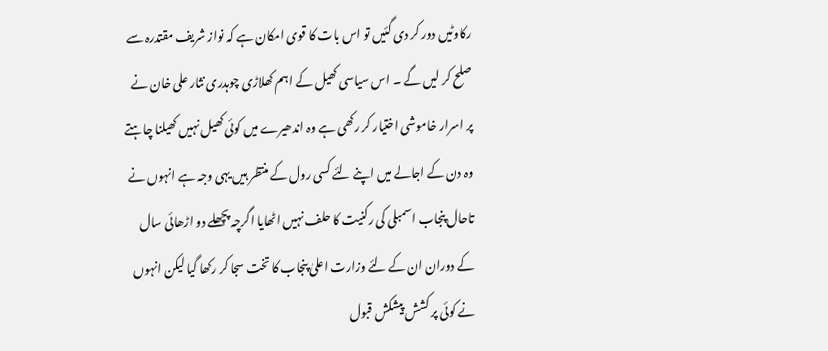رکاوٹیں دور کر دی گئیں تو اس بات کا قوی امکان ہے کہ نواز شریف مقتدرہ سے صلح کر لیں گے ۔ اس سیاسی کھیل کے اہم کھلاڑی چوہدری نثار علی خان نے پر اسرار خاموشی اختیار کر رکھی ہے وہ اندھیرے میں کوئی کھیل نہیں کھیلنا چاہتے وہ دن کے اجالے میں اپنے لئے کسی رول کے منتظر ہیں یہی وجہ ہے انہوں نے تاحال پنجاب اسمبلی کی رکنیت کا حلف نہیں اٹھایا اگرچہ پچھلے دو اڑھائی سال کے دوران ان کے لئے وزارت اعلیٰ پنجاب کا تخت سجا کر رکھا گیا لیکن انہوں نے کوئی پر کشش پیشکش قبول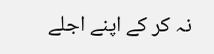نہ کر کے اپنے اجلے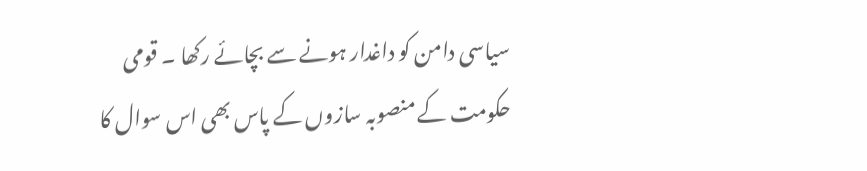سیاسی دامن کو داغدار ہونے سے بچائے رکھا ۔ قومی حکومت کے منصوبہ سازوں کے پاس بھی اس سوال کا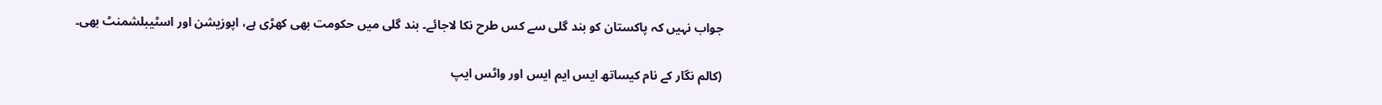جواب نہیں کہ پاکستان کو بند گلی سے کس طرح نکا لاجائے۔ بند گلی میں حکومت بھی کھڑی ہے، اپوزیشن اور اسٹیبلشمنٹ بھی۔

(کالم نگار کے نام کیساتھ ایس ایم ایس اور واٹس ایپ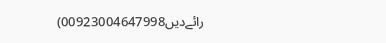رائےدیں00923004647998)